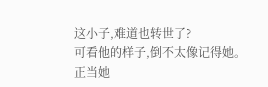这小子,难道也转世了?
可看他的样子,倒不太像记得她。
正当她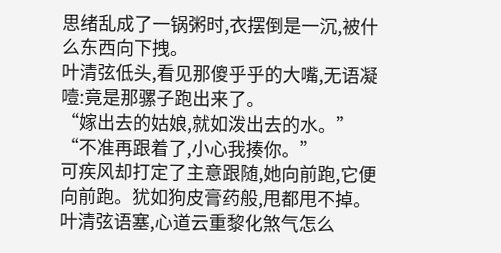思绪乱成了一锅粥时,衣摆倒是一沉,被什么东西向下拽。
叶清弦低头,看见那傻乎乎的大嘴,无语凝噎:竟是那骡子跑出来了。
“嫁出去的姑娘,就如泼出去的水。”
“不准再跟着了,小心我揍你。”
可疾风却打定了主意跟随,她向前跑,它便向前跑。犹如狗皮膏药般,甩都甩不掉。
叶清弦语塞,心道云重黎化煞气怎么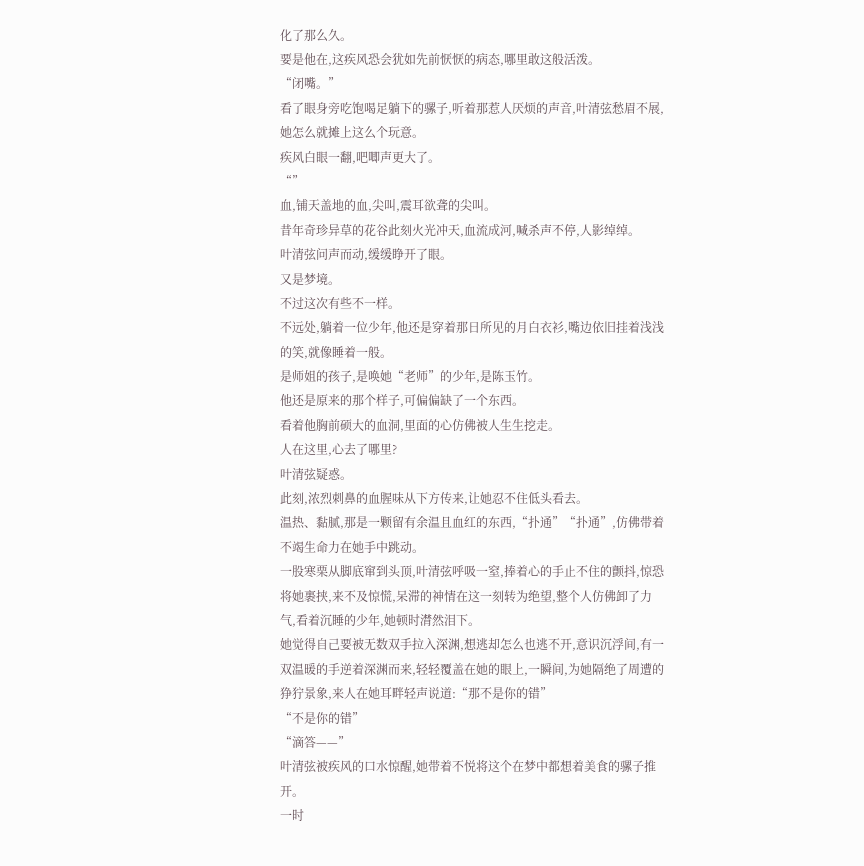化了那么久。
要是他在,这疾风恐会犹如先前恹恹的病态,哪里敢这般活泼。
“闭嘴。”
看了眼身旁吃饱喝足躺下的骡子,听着那惹人厌烦的声音,叶清弦愁眉不展,她怎么就摊上这么个玩意。
疾风白眼一翻,吧唧声更大了。
“”
血,铺天盖地的血,尖叫,震耳欲聋的尖叫。
昔年奇珍异草的花谷此刻火光冲天,血流成河,喊杀声不停,人影绰绰。
叶清弦问声而动,缓缓睁开了眼。
又是梦境。
不过这次有些不一样。
不远处,躺着一位少年,他还是穿着那日所见的月白衣衫,嘴边依旧挂着浅浅的笑,就像睡着一般。
是师姐的孩子,是唤她“老师”的少年,是陈玉竹。
他还是原来的那个样子,可偏偏缺了一个东西。
看着他胸前硕大的血洞,里面的心仿佛被人生生挖走。
人在这里,心去了哪里?
叶清弦疑惑。
此刻,浓烈刺鼻的血腥味从下方传来,让她忍不住低头看去。
温热、黏腻,那是一颗留有余温且血红的东西,“扑通”“扑通”,仿佛带着不竭生命力在她手中跳动。
一股寒栗从脚底窜到头顶,叶清弦呼吸一窒,捧着心的手止不住的颤抖,惊恐将她裹挟,来不及惊慌,呆滞的神情在这一刻转为绝望,整个人仿佛卸了力气,看着沉睡的少年,她顿时潸然泪下。
她觉得自己要被无数双手拉入深渊,想逃却怎么也逃不开,意识沉浮间,有一双温暖的手逆着深渊而来,轻轻覆盖在她的眼上,一瞬间,为她隔绝了周遭的狰狞景象,来人在她耳畔轻声说道:“那不是你的错”
“不是你的错”
“滴答——”
叶清弦被疾风的口水惊醒,她带着不悦将这个在梦中都想着美食的骡子推开。
一时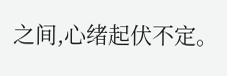之间,心绪起伏不定。